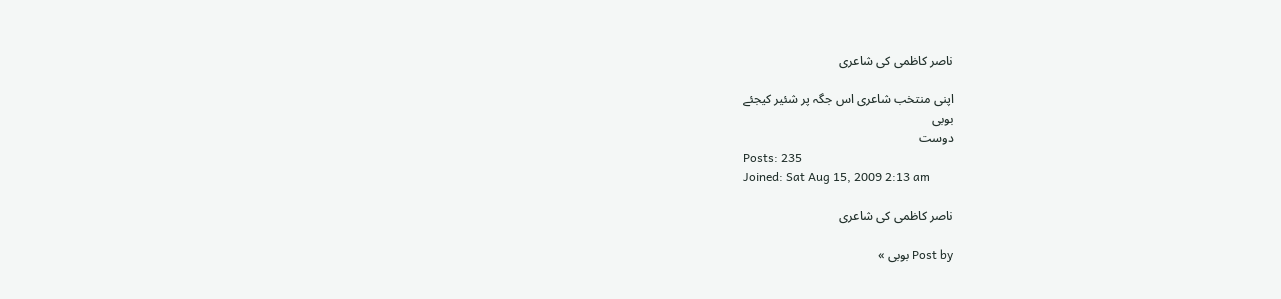ناصر کاظمی کی شاعری

اپنی منتخب شاعری اس جگہ پر شئیر کیجئے
بوبی
دوست
Posts: 235
Joined: Sat Aug 15, 2009 2:13 am

ناصر کاظمی کی شاعری

Post by بوبی »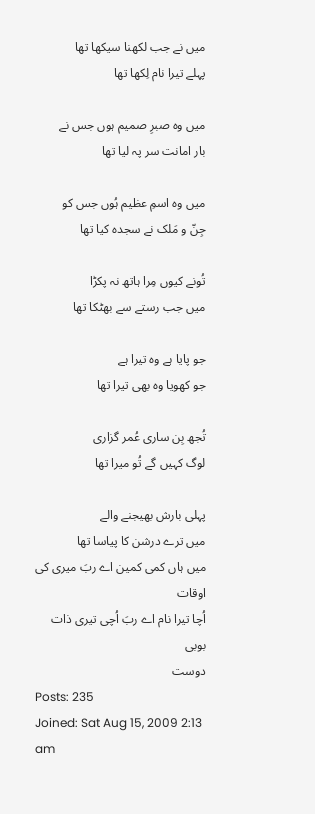میں نے جب لکھنا سیکھا تھا
پہلے تیرا نام لِکھا تھا

میں وہ صبرِ صمیم ہوں جس نے
بار امانت سر پہ لیا تھا

میں وہ اسمِ عظیم ہُوں جس کو
جِنّ و مَلک نے سجدہ کیا تھا

تُونے کیوں مِرا ہاتھ نہ پکڑا
میں جب رستے سے بھٹکا تھا

جو پایا ہے وہ تیرا ہے
جو کھویا وہ بھی تیرا تھا

تُجھ بِن ساری عُمر گزاری
لوگ کہیں گے تُو میرا تھا

پہلی بارش بھیجنے والے
میں ترے درشن کا پیاسا تھا
میں ہاں کمی کمین اے ربَ میری کی اوقات
اُچا تیرا نام اے ربَ اُچی تیری ذات
بوبی
دوست
Posts: 235
Joined: Sat Aug 15, 2009 2:13 am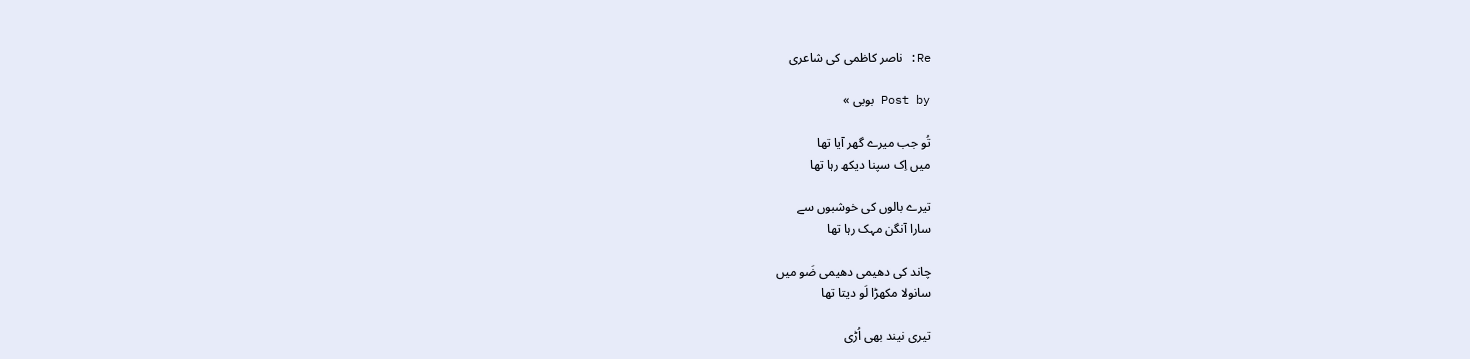Re: ناصر کاظمی کی شاعری

Post by بوبی »

تُو جب میرے گھر آیا تھا
میں اِک سپنا دیکھ رہا تھا

تیرے بالوں کی خوشبوں سے
سارا آنگن مہک رہا تھا

چاند کی دھیمی دھیمی ضَو میں
سانولا مکھڑا لَو دیتا تھا

تیری نیند بھی اُڑی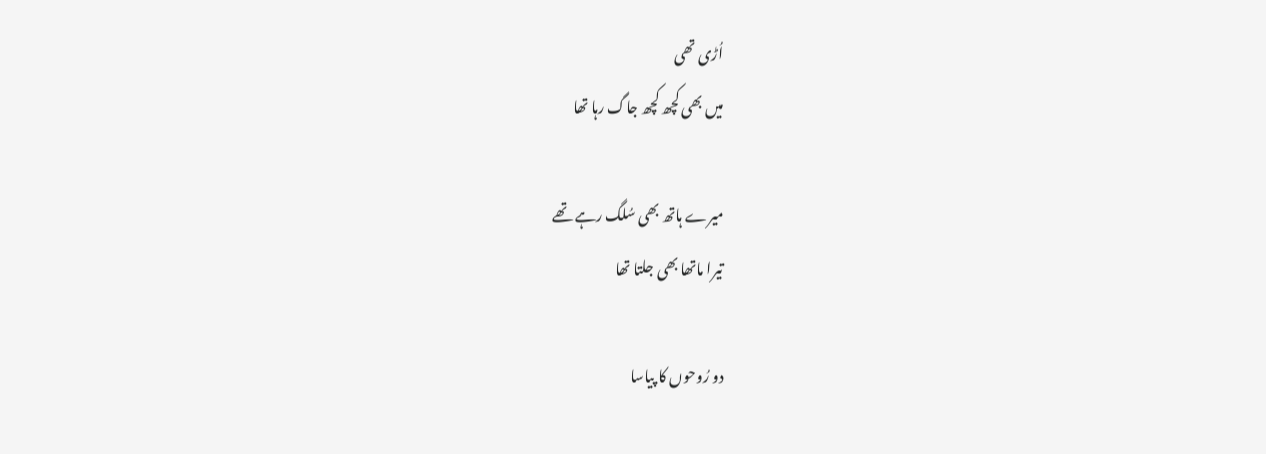اُڑی تھی
میں بھی کچھ کچھ جاگ رہا تھا

میرے ہاتھ بھی سُلگ رہے تھے
تیرا ماتھا بھی جلتا تھا

دو رُوحوں کا پیاسا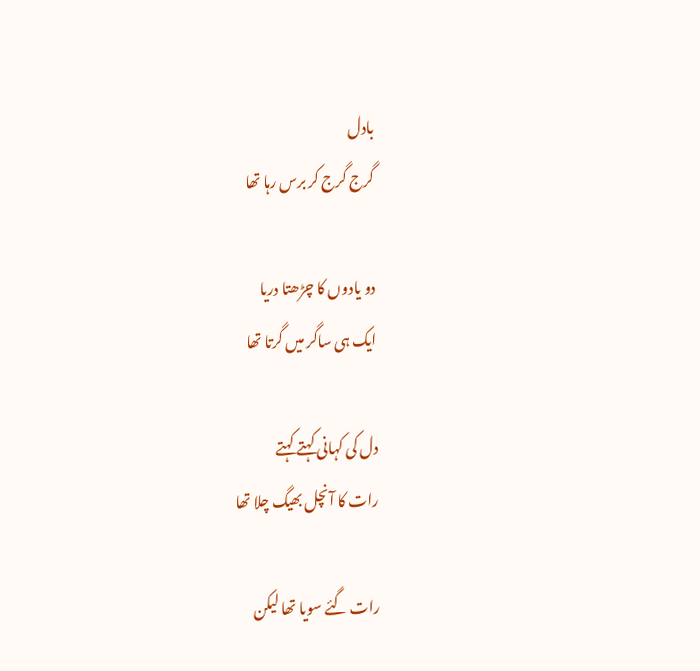بادل
گرج گرج کر برس رہا تھا

دو یادوں کا چڑھتا دریا
ایک ہی ساگر میں گرتا تھا

دل کی کہانی کہتے کہتے
رات کا آنچل بھیگ چلا تھا

رات گئے سویا تھا لیکن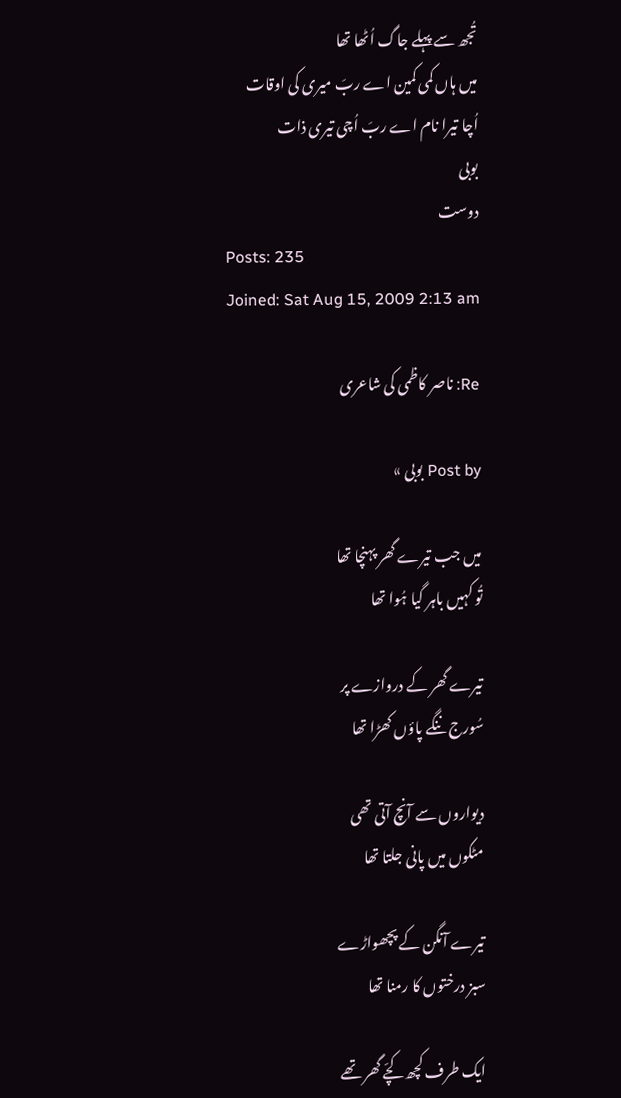تُجھ سے پہلے جاگ اُٹھا تھا
میں ہاں کمی کمین اے ربَ میری کی اوقات
اُچا تیرا نام اے ربَ اُچی تیری ذات
بوبی
دوست
Posts: 235
Joined: Sat Aug 15, 2009 2:13 am

Re: ناصر کاظمی کی شاعری

Post by بوبی »

میں جب تیرے گھر پہنچا تھا
تُو کہیں باہر گیا ہُوا تھا

تیرے گھر کے دروازے پر
سُورج ننگے پاؤں کھڑا تھا

دیواروں سے آنچ آتی تھی
مٹکوں میں پانی جلتا تھا

تیرے آنگن کے پچھواڑے
سبز درختوں کا رمنا تھا

ایک طرف کچھ کچّے گھر تھے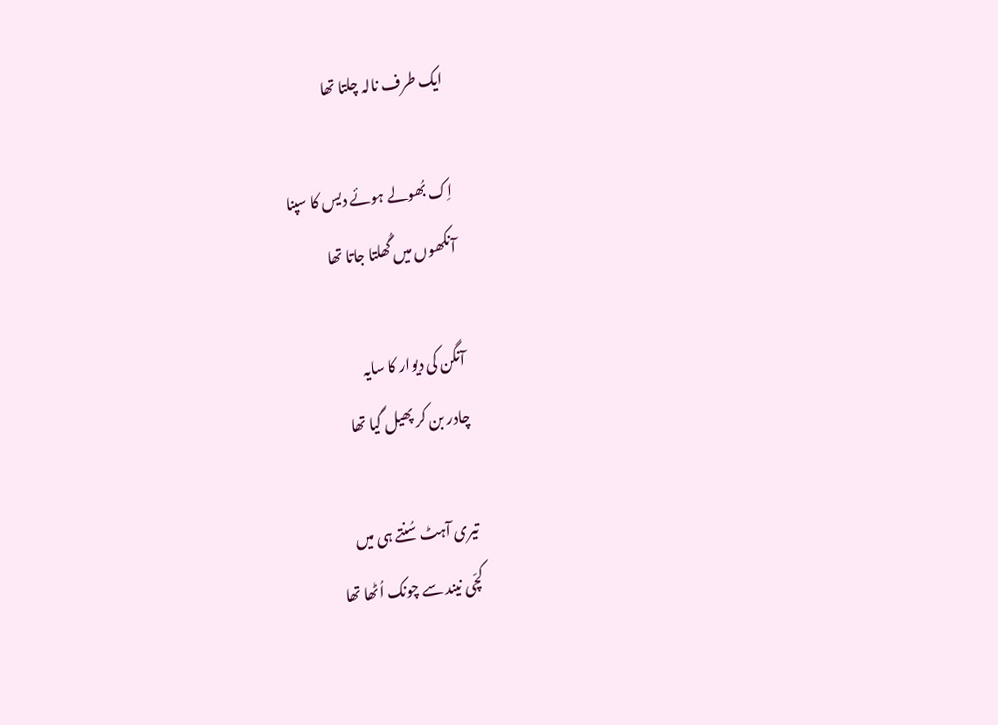ایک طرف نالہ چلتا تھا

اِک بُھولے ہوئے دیس کا سپنا
آنکھوں میں گُھلتا جاتا تھا

آنگن کی دیوار کا سایہ
چادر بن کر پھیل گیا تھا

تیری آہٹ سُنتے ہی میں
کچّی نیند سے چونک اُٹھا تھا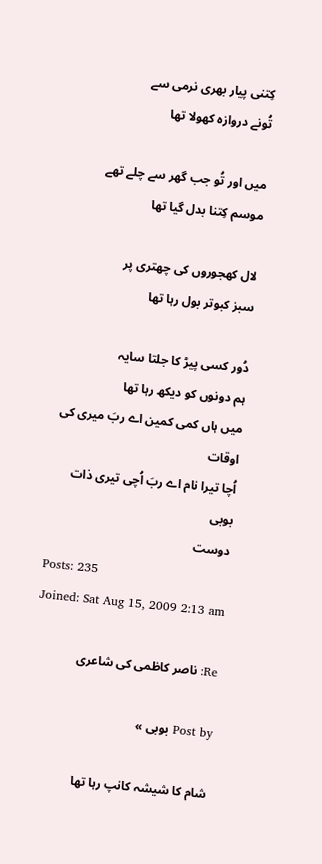کِتنی پیار بھری نرمی سے
تُونے دروازہ کھولا تھا

میں اور تُو جب گھر سے چلے تھے
موسم کِتنا بدل گیا تھا

لال کھجوروں کی چھتری پر
سبز کبوتر بول رہا تھا

دُور کسی پیڑ کا جلتا سایہ
ہم دونوں کو دیکھ رہا تھا
میں ہاں کمی کمین اے ربَ میری کی اوقات
اُچا تیرا نام اے ربَ اُچی تیری ذات
بوبی
دوست
Posts: 235
Joined: Sat Aug 15, 2009 2:13 am

Re: ناصر کاظمی کی شاعری

Post by بوبی »

شام کا شیشہ کانپ رہا تھا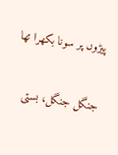پیڑوں پر سونا بکھرا تھا

جنگل جنگل، بستی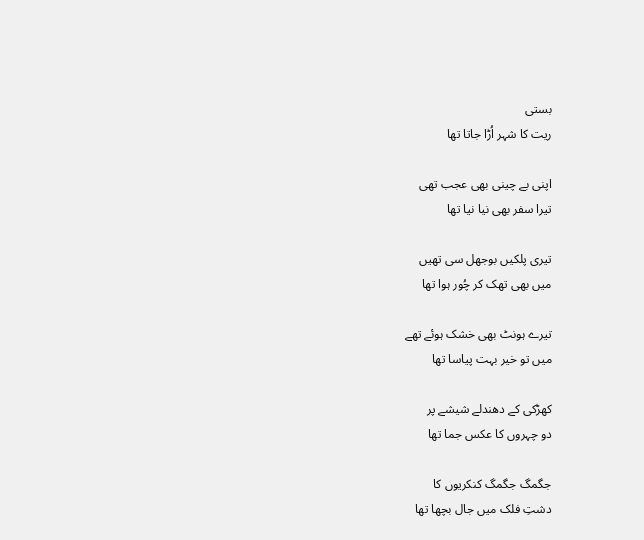بستی
ریت کا شہر اُڑا جاتا تھا

اپنی بے چینی بھی عجب تھی
تیرا سفر بھی نیا نیا تھا

تیری پلکیں بوجھل سی تھیں
میں بھی تھک کر چُور ہوا تھا

تیرے ہونٹ بھی خشک ہوئے تھے
میں تو خیر بہت پیاسا تھا

کھڑکی کے دھندلے شیشے پر
دو چہروں کا عکس جما تھا

جگمگ جگمگ کنکریوں کا
دشتِ فلک میں جال بچھا تھا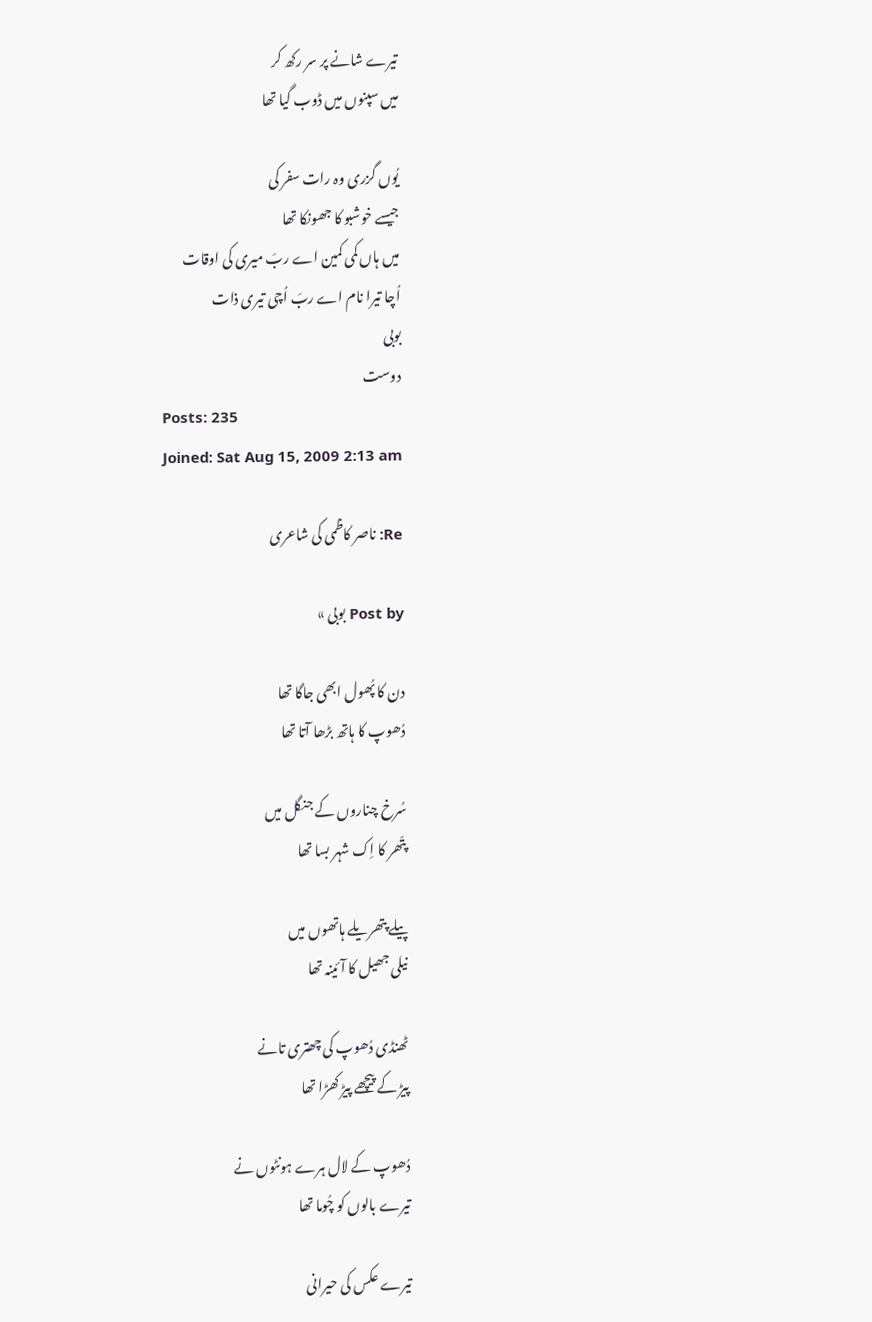تیرے شانے پر سر رکھ کر
میں سپنوں میں ڈوب گیا تھا

یُوں گزری وہ رات سفر کی
جیسے خوشبو کا جھونکا تھا
میں ہاں کمی کمین اے ربَ میری کی اوقات
اُچا تیرا نام اے ربَ اُچی تیری ذات
بوبی
دوست
Posts: 235
Joined: Sat Aug 15, 2009 2:13 am

Re: ناصر کاظمی کی شاعری

Post by بوبی »

دن کا پُھول ابھی جاگا تھا
دُھوپ کا ہاتھ بڑھا آتا تھا

سُرخ چناروں کے جنگل میں
پتّھر کا اِک شہر بسا تھا

پیلے پتھریلے ہاتھوں میں
نیلی جھیل کا آئینہ تھا

ٹھنڈی دُھوپ کی چھتری تانے
پیڑ کے پیچھے پیڑ کھڑا تھا

دُھوپ کے لال ہرے ہونٹوں نے
تیرے بالوں کو چُوما تھا

تیرے عکس کی حیرانی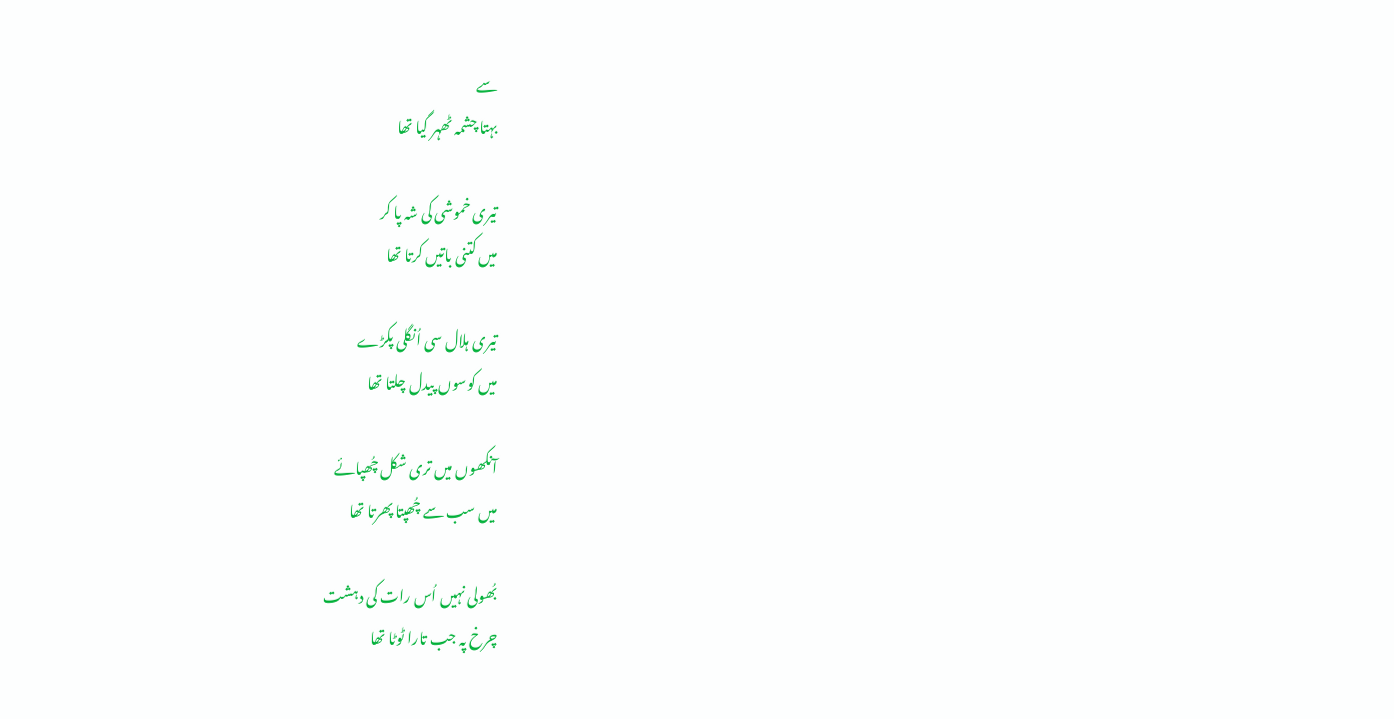سے
بہتا چشمہ ٹھہر گیا تھا

تیری خموشی کی شہ پا کر
میں کتنی باتیں کرتا تھا

تیری ہلال سی اُنگلی پکڑے
میں کوسوں پیدل چلتا تھا

آنکھوں میں تری شکل چُھپائے
میں سب سے چُھپتا پھرتا تھا

بُھولی نہیں اُس رات کی دہشت
چرخ پہ جب تارا ٹوٹا تھا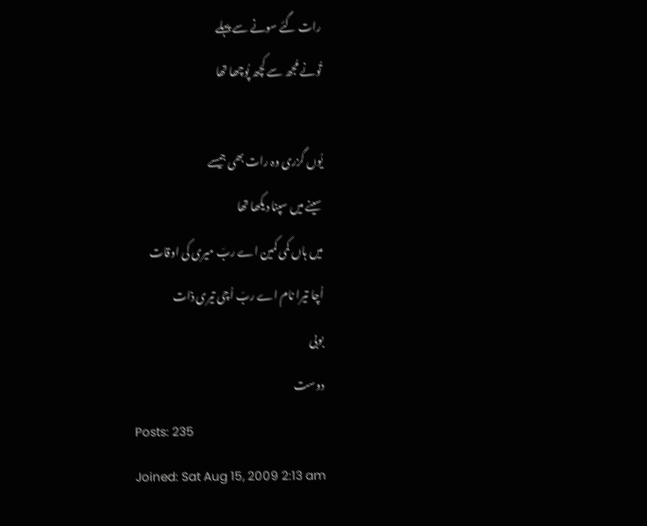رات گئے سونے سے پہلے
تُونے مُجھ سے کچھ پُوچھا تھا

یُوں گزری وہ رات بھی جیسے
سینے میں سپنا دیکھا تھا
میں ہاں کمی کمین اے ربَ میری کی اوقات
اُچا تیرا نام اے ربَ اُچی تیری ذات
بوبی
دوست
Posts: 235
Joined: Sat Aug 15, 2009 2:13 am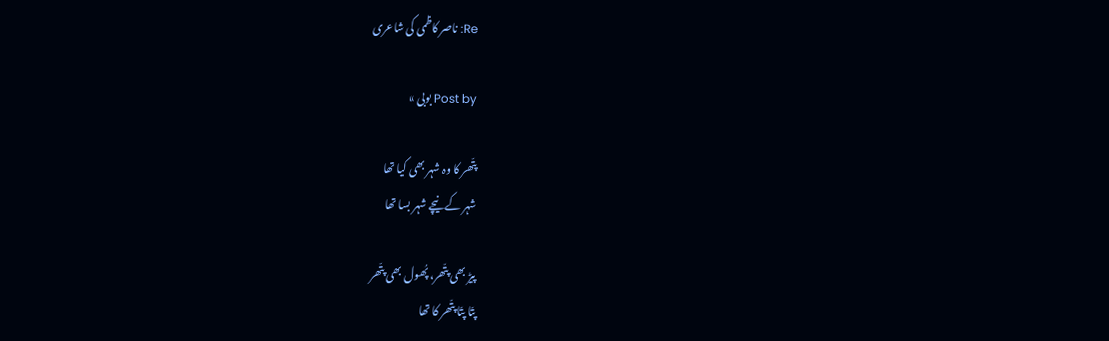Re: ناصر کاظمی کی شاعری

Post by بوبی »

پتّھر کا وہ شہر بھی کیا تھا
شہر کے نیچے شہر بسا تھا

پیڑ بھی پتّھر، پُھول بھی پتّھر
پتّا پتّا پتّھر کا تھا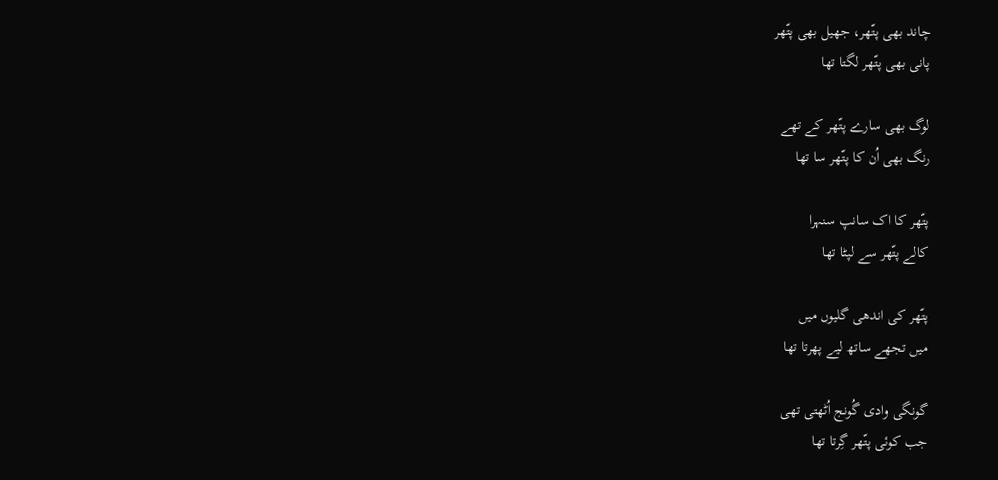چاند بھی پتّھر، جھیل بھی پتّھر
پانی بھی پتّھر لگتا تھا

لوگ بھی سارے پتّھر کے تھے
رنگ بھی اُن کا پتّھر سا تھا

پتّھر کا اک سانپ سنہرا
کالے پتّھر سے لپٹا تھا

پتّھر کی اندھی گلیوں میں
میں تجھے ساتھ لیے پھرتا تھا

گونگی وادی گُونج اُٹھتی تھی
جب کوئی پتّھر گِرتا تھا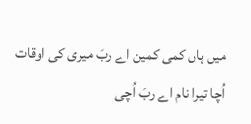میں ہاں کمی کمین اے ربَ میری کی اوقات
اُچا تیرا نام اے ربَ اُچی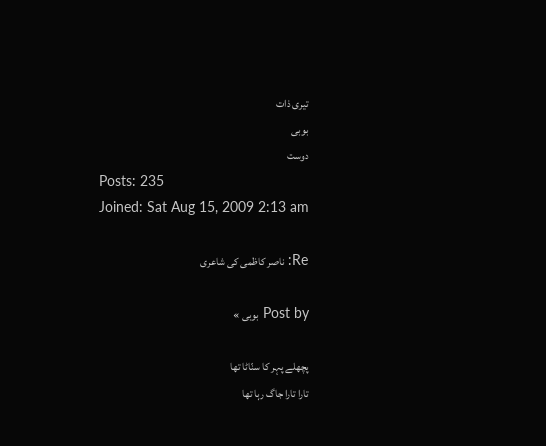تیری ذات
بوبی
دوست
Posts: 235
Joined: Sat Aug 15, 2009 2:13 am

Re: ناصر کاظمی کی شاعری

Post by بوبی »

پچھلے پہر کا سنّاٹا تھا
تارا تارا جاگ رہا تھا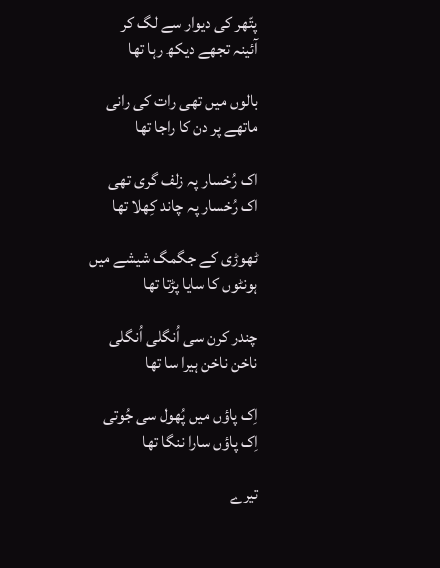پتّھر کی دیوار سے لگ کر
آئینہ تجھے دیکھ رہا تھا

بالوں میں تھی رات کی رانی
ماتھے پر دن کا راجا تھا

اک رُخسار پہ زلف گری تھی
اک رُخسار پہ چاند کِھلا تھا

ٹھوڑی کے جگمگ شیشے میں
ہونٹوں کا سایا پڑتا تھا

چندر کرن سی اُنگلی اُنگلی
ناخن ناخن ہیرا سا تھا

اِک پاؤں میں پُھول سی جُوتی
اِک پاؤں سارا ننگا تھا

تیرے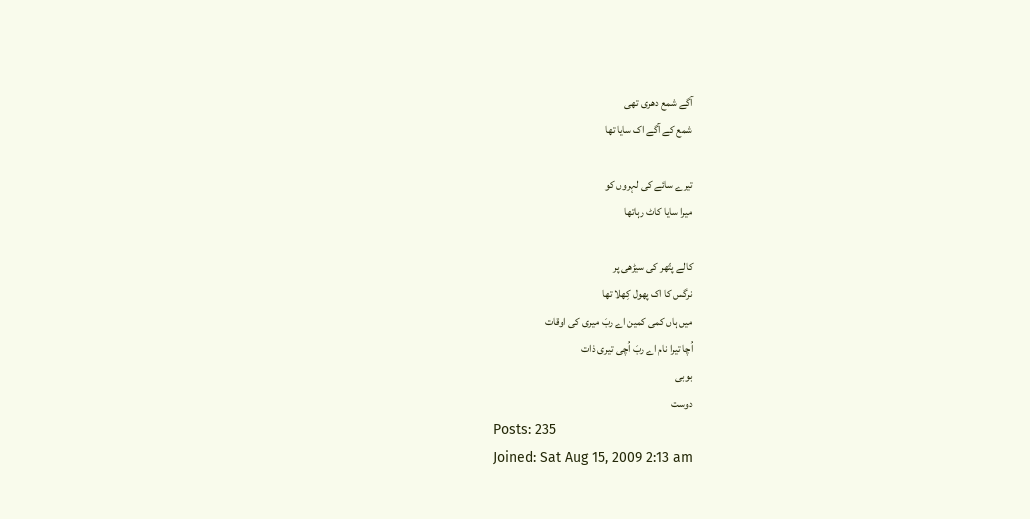آگے شمع دھری تھی
شمع کے آگے اک سایا تھا

تیرے سائے کی لہروں کو
میرا سایا کاٹ رہاتھا

کالے پتّھر کی سیڑھی پر
نرگس کا اک پھول کِھلا تھا
میں ہاں کمی کمین اے ربَ میری کی اوقات
اُچا تیرا نام اے ربَ اُچی تیری ذات
بوبی
دوست
Posts: 235
Joined: Sat Aug 15, 2009 2:13 am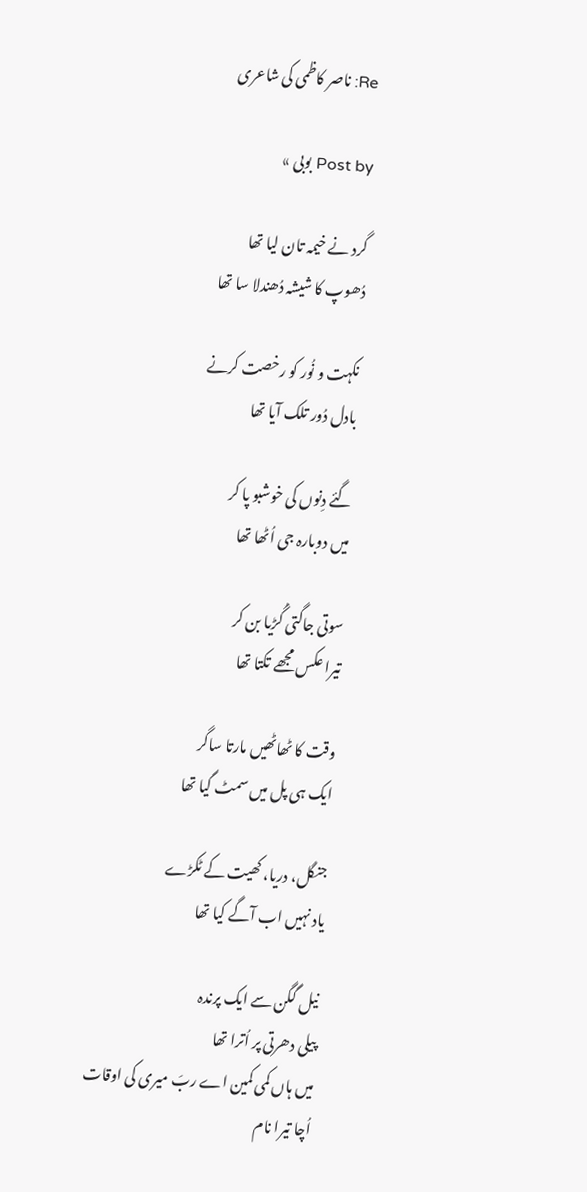Re: ناصر کاظمی کی شاعری

Post by بوبی »

گرد نے خیمہ تان لیا تھا
دُھوپ کا شیشہ دُھندلا سا تھا

نکہت و نُور کو رخصت کرنے
بادل دُور تلک آیا تھا

گئے دِنوں کی خوشبو پا کر
میں دوبارہ جی اُٹھا تھا

سوتی جاگتی گُڑیا بن کر
تیرا عکس مجھے تکتا تھا

وقت کا ٹھاٹھیں مارتا ساگر
ایک ہی پل میں سمٹ گیا تھا

جنگل، دریا، کھیت کے ٹکڑے
یاد نہیں اب آگے کیا تھا

نیل گگن سے ایک پرندہ
پیلی دھرتی پر اُترا تھا
میں ہاں کمی کمین اے ربَ میری کی اوقات
اُچا تیرا نام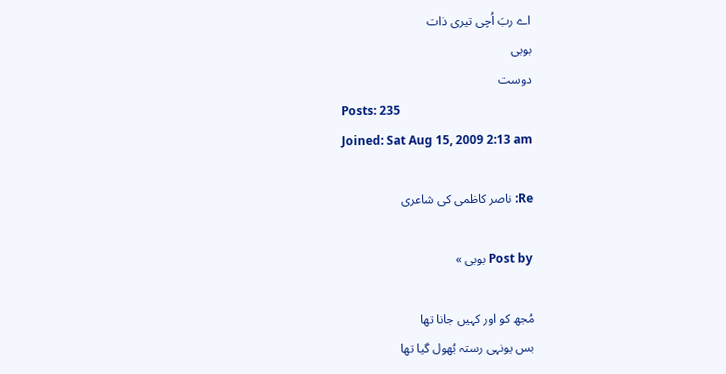اے ربَ اُچی تیری ذات
بوبی
دوست
Posts: 235
Joined: Sat Aug 15, 2009 2:13 am

Re: ناصر کاظمی کی شاعری

Post by بوبی »

مُجھ کو اور کہیں جانا تھا
بس یونہی رستہ بُھول گیا تھا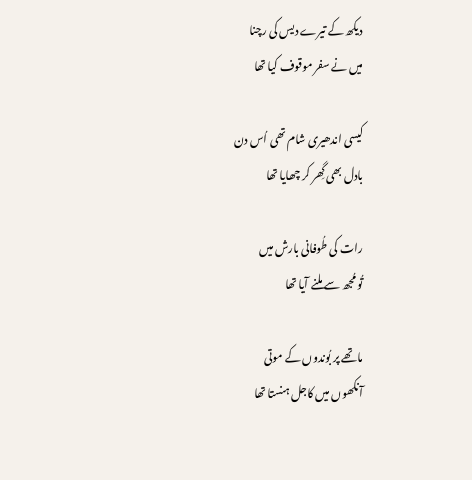دیکھ کے تیرے دیس کی رچنا
میں نے سفر موقوف کیا تھا

کیسی اندھیری شام تھی اُس دن
بادل بھی گِھر کر چھایا تھا

رات کی طُوفانی بارش میں
تُو مُجھ سے ملنے آیا تھا

ماتھے پر بُوندوں کے موتی
آنکھوں میں کاجل ہنستا تھا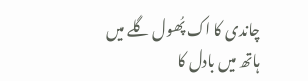چاندی کا اک پُھول گلے میں
ہاتھ میں بادل کا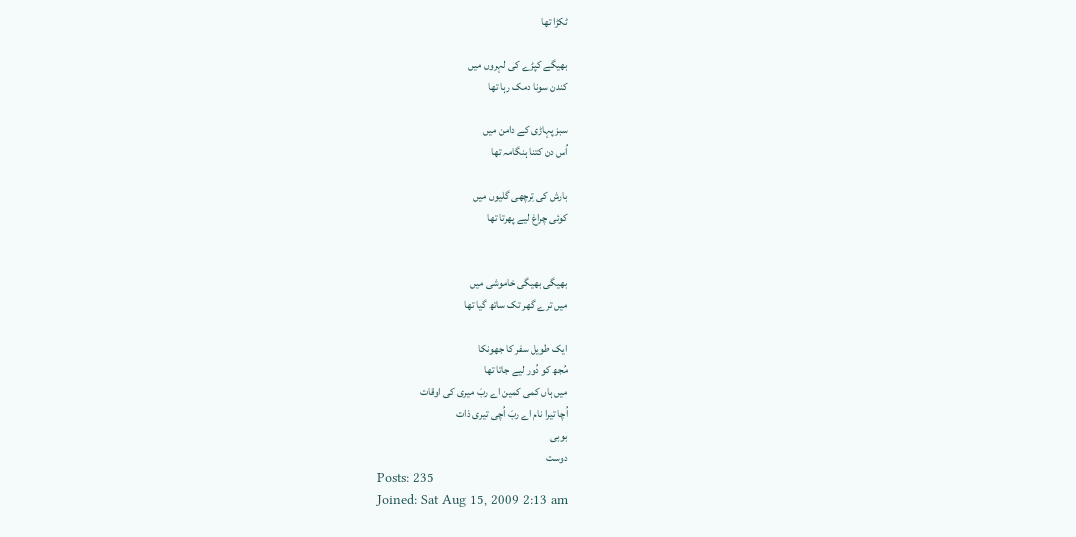ٹکڑا تھا

بھیگے کپڑے کی لہروں میں
کندن سونا دمک رہا تھا

سبز پہاڑی کے دامن میں
اُس دن کتنا ہنگامہ تھا

بارش کی تِرچھی گلیوں میں
کوئی چراغ لیے پھرتا تھا


بھیگی بھیگی خاموشی میں
میں ترے گھر تک ساتھ گیا تھا

ایک طویل سفر کا جھونکا
مُجھ کو دُور لیے جاتا تھا
میں ہاں کمی کمین اے ربَ میری کی اوقات
اُچا تیرا نام اے ربَ اُچی تیری ذات
بوبی
دوست
Posts: 235
Joined: Sat Aug 15, 2009 2:13 am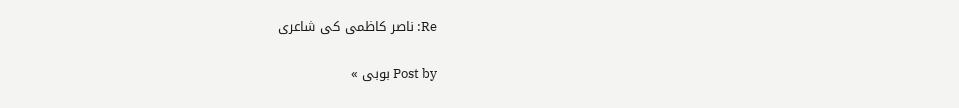Re: ناصر کاظمی کی شاعری

Post by بوبی »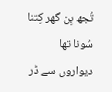تُجھ بِن گھر کِتنا سُونا تھا
دیواروں سے ڈر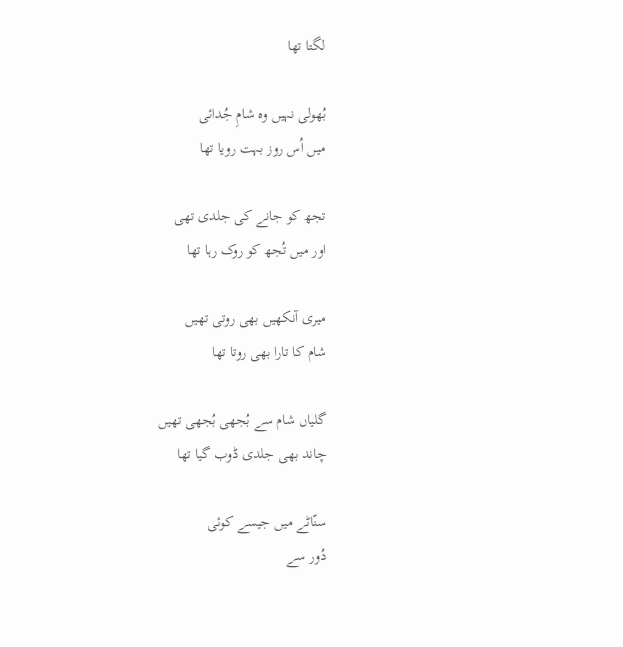لگتا تھا

بُھولی نہیں وہ شامِ جُدائی
میں اُس روز بہت رویا تھا

تجھ کو جانے کی جلدی تھی
اور میں تُجھ کو روک رہا تھا

میری آنکھیں بھی روتی تھیں
شام کا تارا بھی روتا تھا

گلیاں شام سے بُجھی بُجھی تھیں
چاند بھی جلدی ڈوب گیا تھا

سنّاٹے میں جیسے کوئی
دُور سے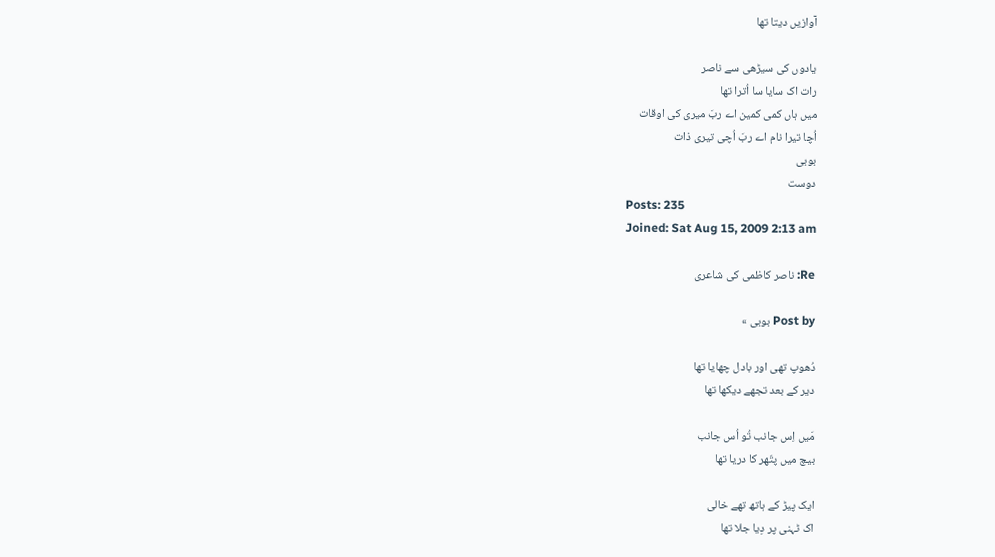آوازیں دیتا تھا

یادوں کی سیڑھی سے ناصر
رات اک سایا سا اُترا تھا
میں ہاں کمی کمین اے ربَ میری کی اوقات
اُچا تیرا نام اے ربَ اُچی تیری ذات
بوبی
دوست
Posts: 235
Joined: Sat Aug 15, 2009 2:13 am

Re: ناصر کاظمی کی شاعری

Post by بوبی »

دُھوپ تھی اور بادل چھایا تھا
دیر کے بعد تجھے دیکھا تھا

مَیں اِس جانب تُو اُس جانب
بیچ میں پتّھر کا دریا تھا

ایک پیڑ کے ہاتھ تھے خالی
اک ٹہنی پر دِیا جلا تھا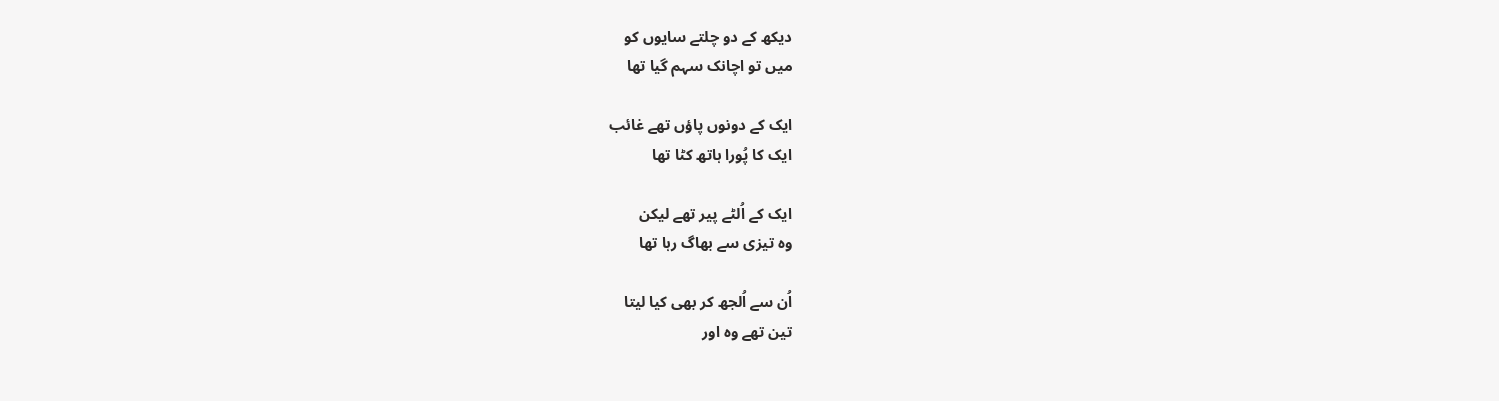دیکھ کے دو چلتے سایوں کو
میں تو اچانک سہم گیا تھا

ایک کے دونوں پاؤں تھے غائب
ایک کا پُورا ہاتھ کٹا تھا

ایک کے اُلٹے پیر تھے لیکن
وہ تیزی سے بھاگ رہا تھا

اُن سے اُلجھ کر بھی کیا لیتا
تین تھے وہ اور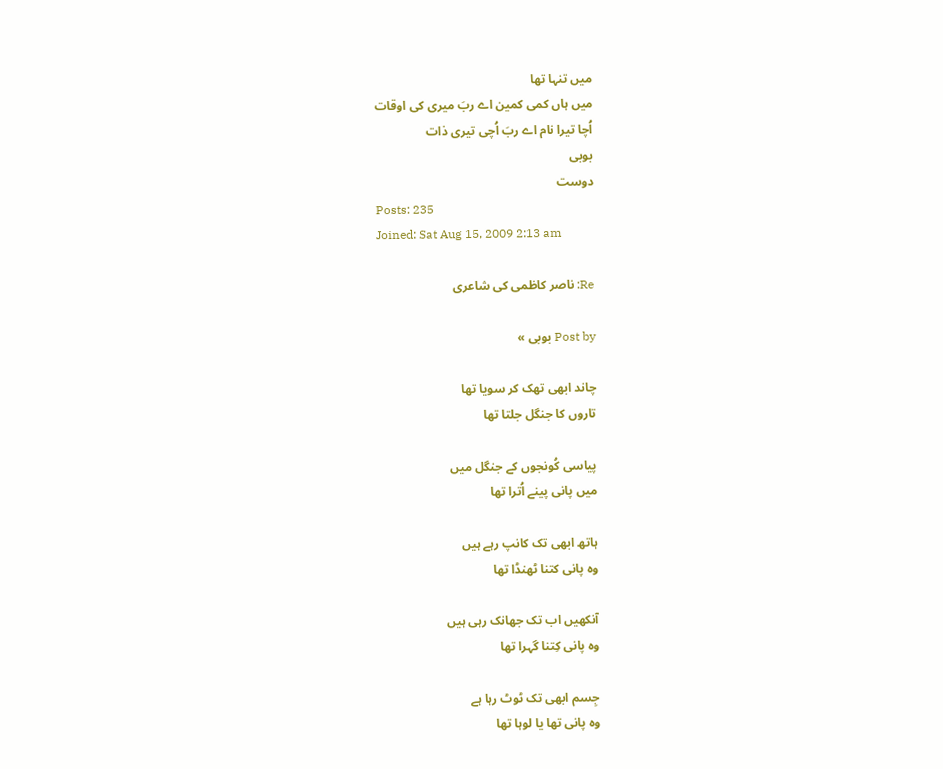میں تنہا تھا
میں ہاں کمی کمین اے ربَ میری کی اوقات
اُچا تیرا نام اے ربَ اُچی تیری ذات
بوبی
دوست
Posts: 235
Joined: Sat Aug 15, 2009 2:13 am

Re: ناصر کاظمی کی شاعری

Post by بوبی »

چاند ابھی تھک کر سویا تھا
تاروں کا جنگل جلتا تھا

پیاسی کُونجوں کے جنگل میں
میں پانی پینے اُترا تھا

ہاتھ ابھی تک کانپ رہے ہیں
وہ پانی کتنا ٹھنڈا تھا

آنکھیں اب تک جھانک رہی ہیں
وہ پانی کِتنا گہرا تھا

جِسم ابھی تک ٹوٹ رہا ہے
وہ پانی تھا یا لوہا تھا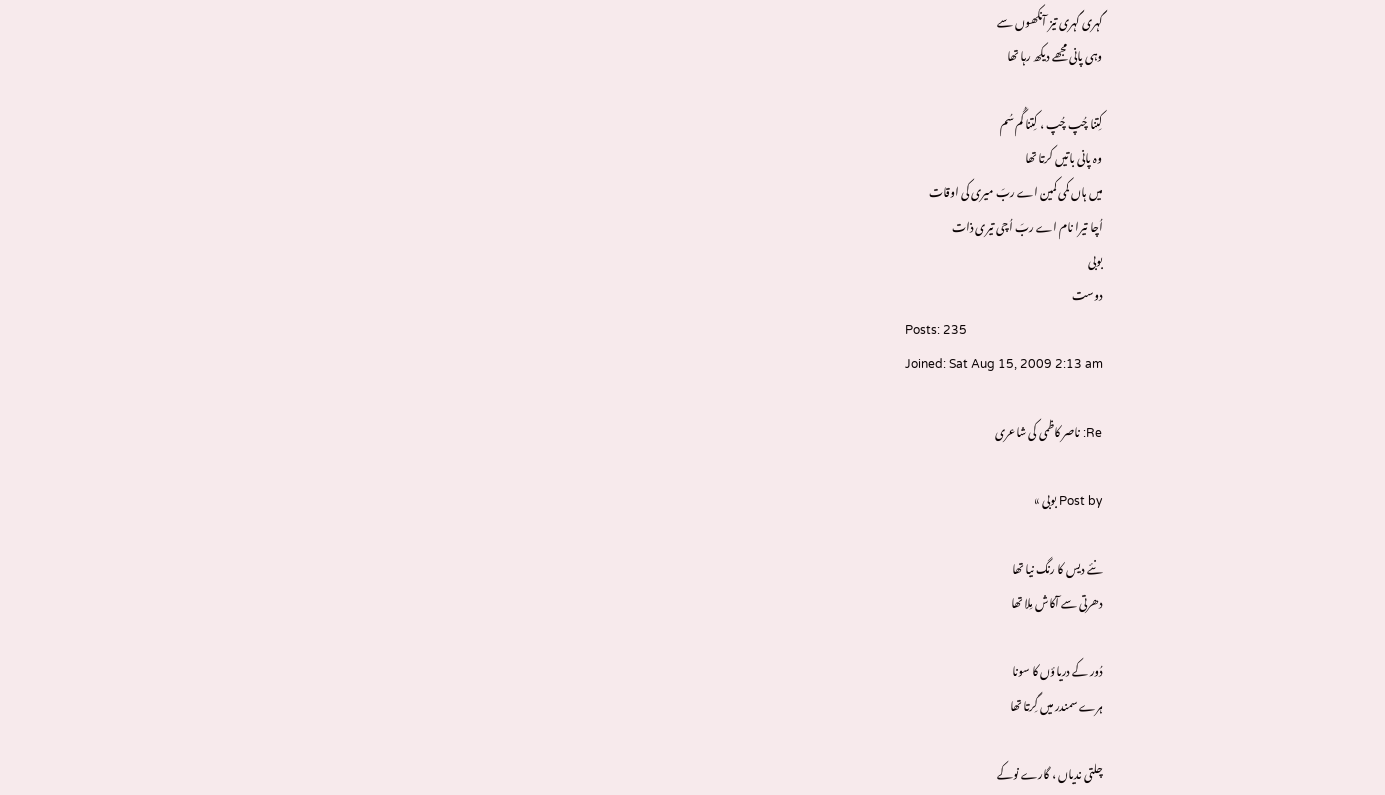گہری گہری تیز آنکھوں سے
وہی پانی مجھے دیکھ رہا تھا

کِتنا چُپ چُپ ، کِتنا گُم سُم
وہ پانی باتیں کرتا تھا
میں ہاں کمی کمین اے ربَ میری کی اوقات
اُچا تیرا نام اے ربَ اُچی تیری ذات
بوبی
دوست
Posts: 235
Joined: Sat Aug 15, 2009 2:13 am

Re: ناصر کاظمی کی شاعری

Post by بوبی »

نئے دیس کا رنگ نیا تھا
دھرتی سے آکاش مِلا تھا

دُور کے دریاؤں کا سونا
ہرے سمندر میں گِرتا تھا

چلتی ندیاں ، گارے نوکے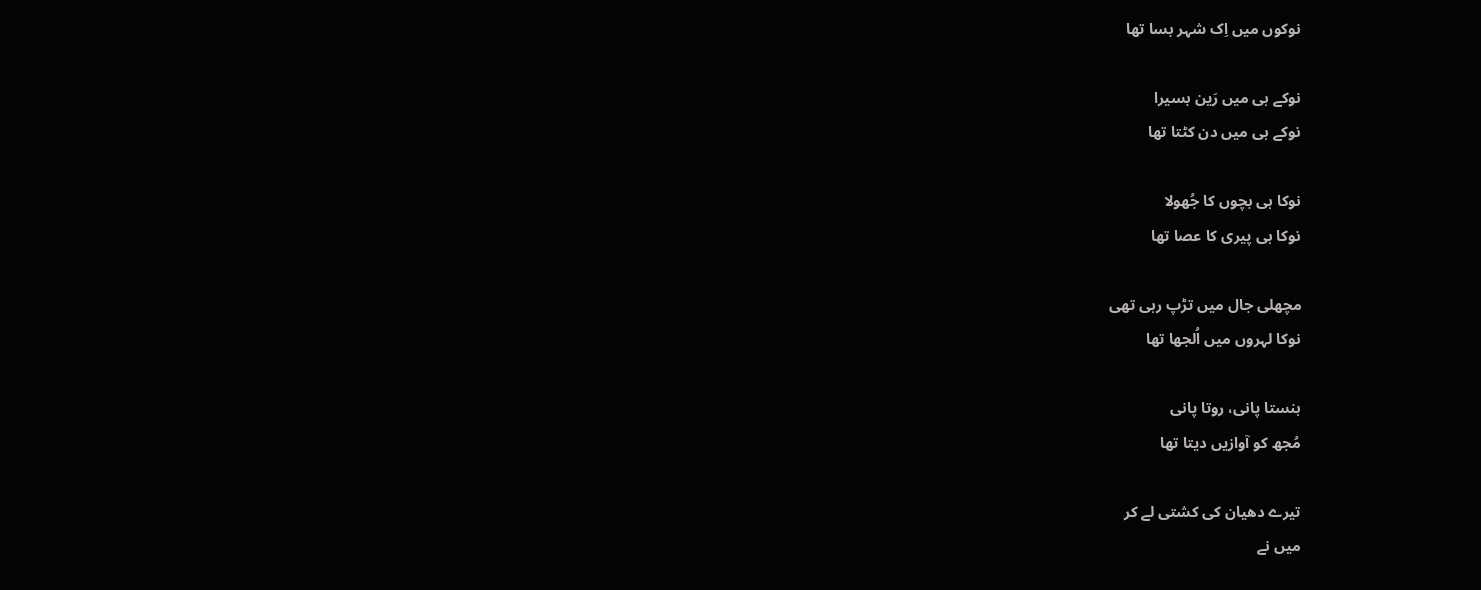نوکوں میں اِک شہر بسا تھا

نوکے ہی میں رَین بسیرا
نوکے ہی میں دن کٹتا تھا

نوکا ہی بچوں کا جُھولا
نوکا ہی پیری کا عصا تھا

مچھلی جال میں تڑپ رہی تھی
نوکا لہروں میں اُلجھا تھا

ہنستا پانی، روتا پانی
مُجھ کو آوازیں دیتا تھا

تیرے دھیان کی کشتی لے کر
میں نے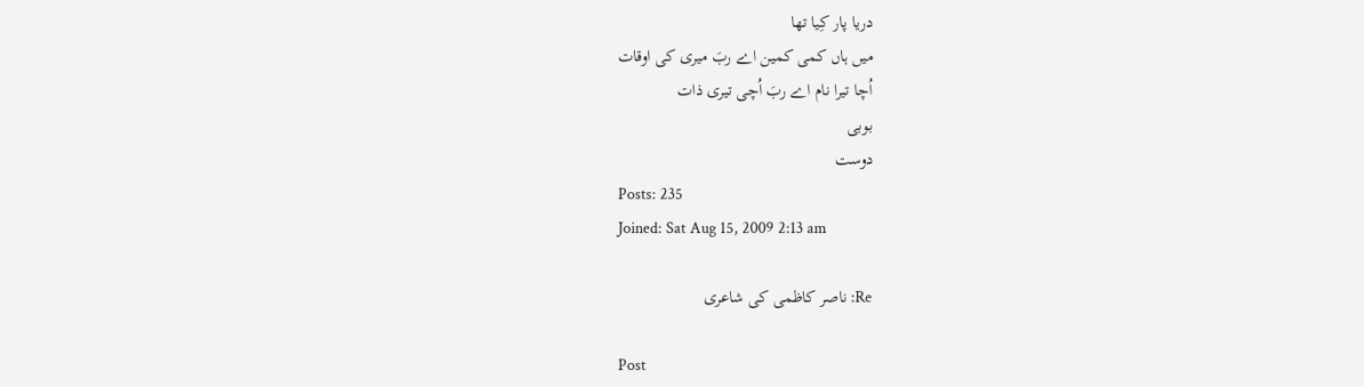دریا پار کِیا تھا
میں ہاں کمی کمین اے ربَ میری کی اوقات
اُچا تیرا نام اے ربَ اُچی تیری ذات
بوبی
دوست
Posts: 235
Joined: Sat Aug 15, 2009 2:13 am

Re: ناصر کاظمی کی شاعری

Post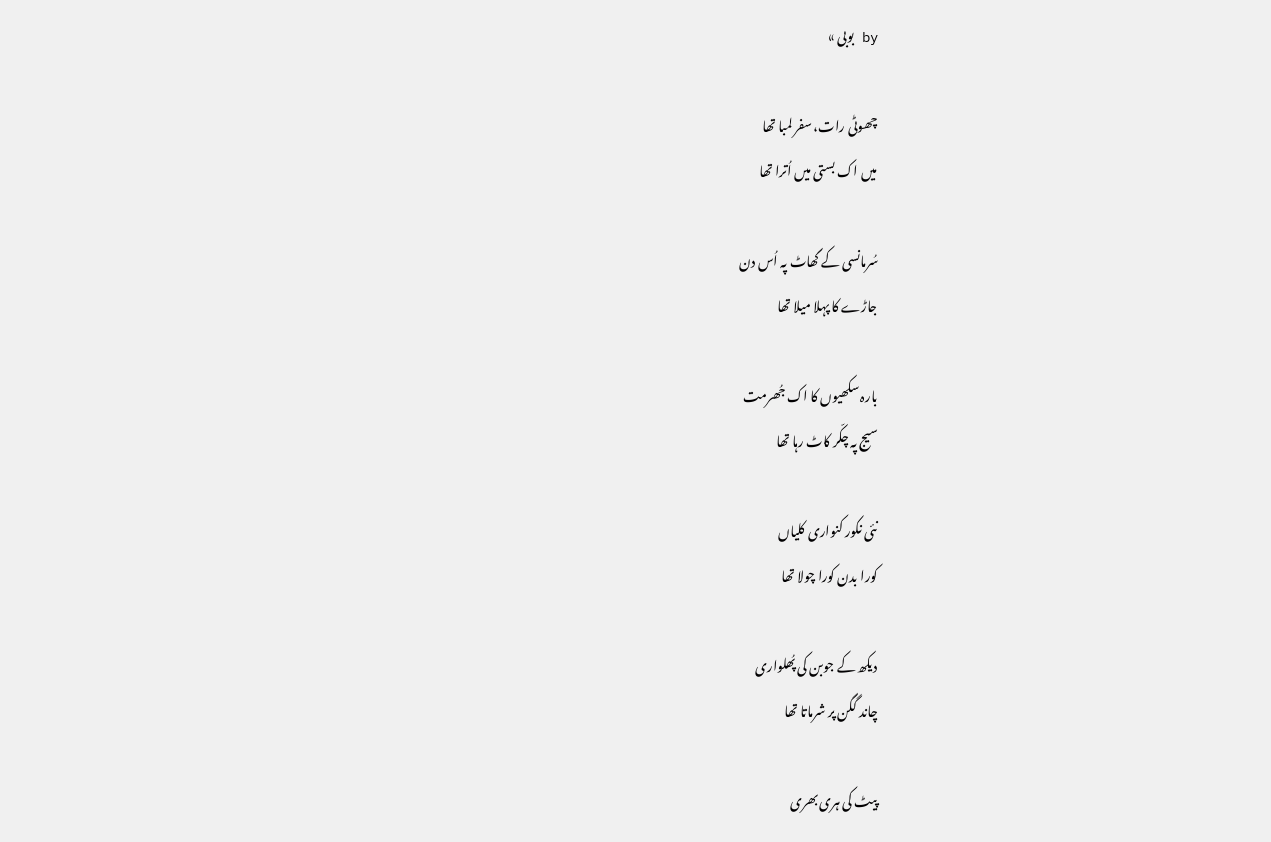by بوبی »

چھوٹی رات، سفر لمبا تھا
میں اک بستی میں اُترا تھا

سُرمانسی کے گھاٹ پہ اُس دن
جاڑے کا پہلا میلا تھا

بارہ سکھیوں کا اک جُھرمت
سیج پہ چکّر کاٹ رہا تھا

نئی نکور کنواری کلیاں
کورا بدن کورا چولا تھا

دیکھ کے جوبن کی پُھلواری
چاند گگن پر شرماتا تھا

پیٹ کی ہری بھری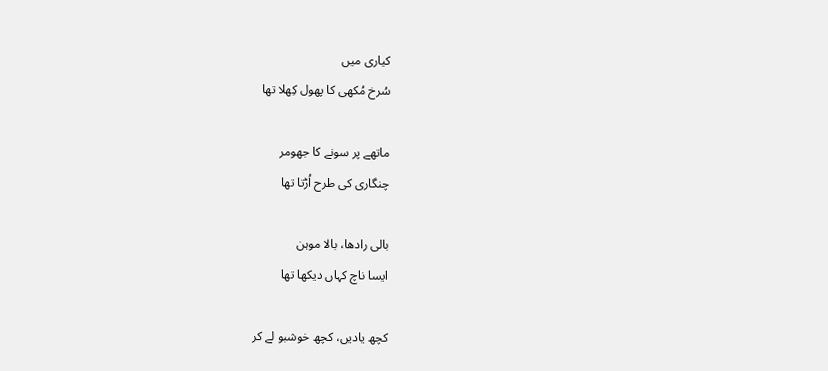کیاری میں
سُرخ مُکھی کا پھول کِھلا تھا

ماتھے پر سونے کا جھومر
چنگاری کی طرح اُڑتا تھا

بالی رادھا، بالا موہن
ایسا ناچ کہاں دیکھا تھا

کچھ یادیں، کچھ خوشبو لے کر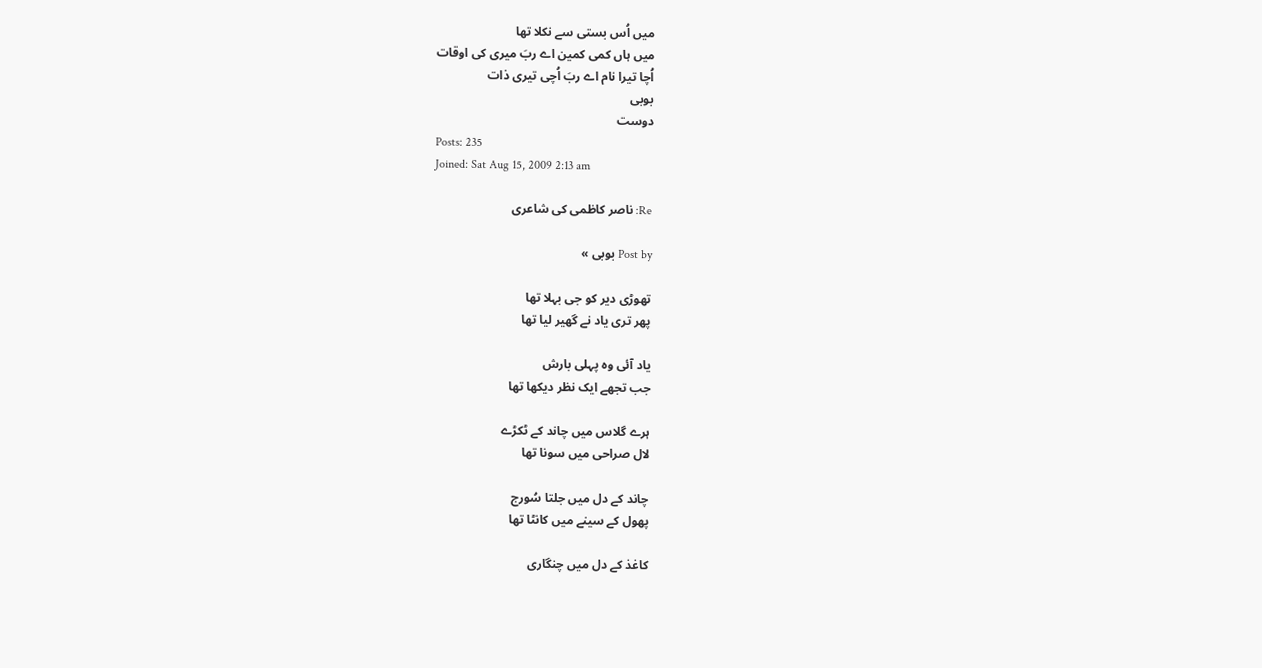میں اُس بستی سے نکلا تھا
میں ہاں کمی کمین اے ربَ میری کی اوقات
اُچا تیرا نام اے ربَ اُچی تیری ذات
بوبی
دوست
Posts: 235
Joined: Sat Aug 15, 2009 2:13 am

Re: ناصر کاظمی کی شاعری

Post by بوبی »

تھوڑی دیر کو جی بہلا تھا
پھر تری یاد نے گھیر لیا تھا

یاد آئی وہ پہلی بارش
جب تجھے ایک نظر دیکھا تھا

ہرے گلاس میں چاند کے ٹکڑے
لال صراحی میں سونا تھا

چاند کے دل میں جلتا سُورج
پھول کے سینے میں کانٹا تھا

کاغذ کے دل میں چنگاری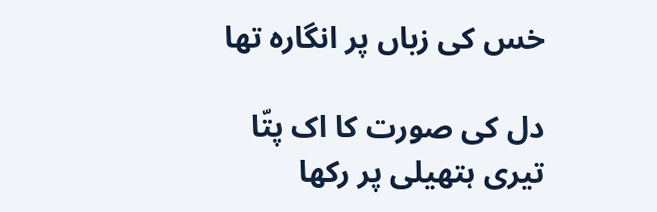خس کی زباں پر انگارہ تھا

دل کی صورت کا اک پتّا
تیری ہتھیلی پر رکھا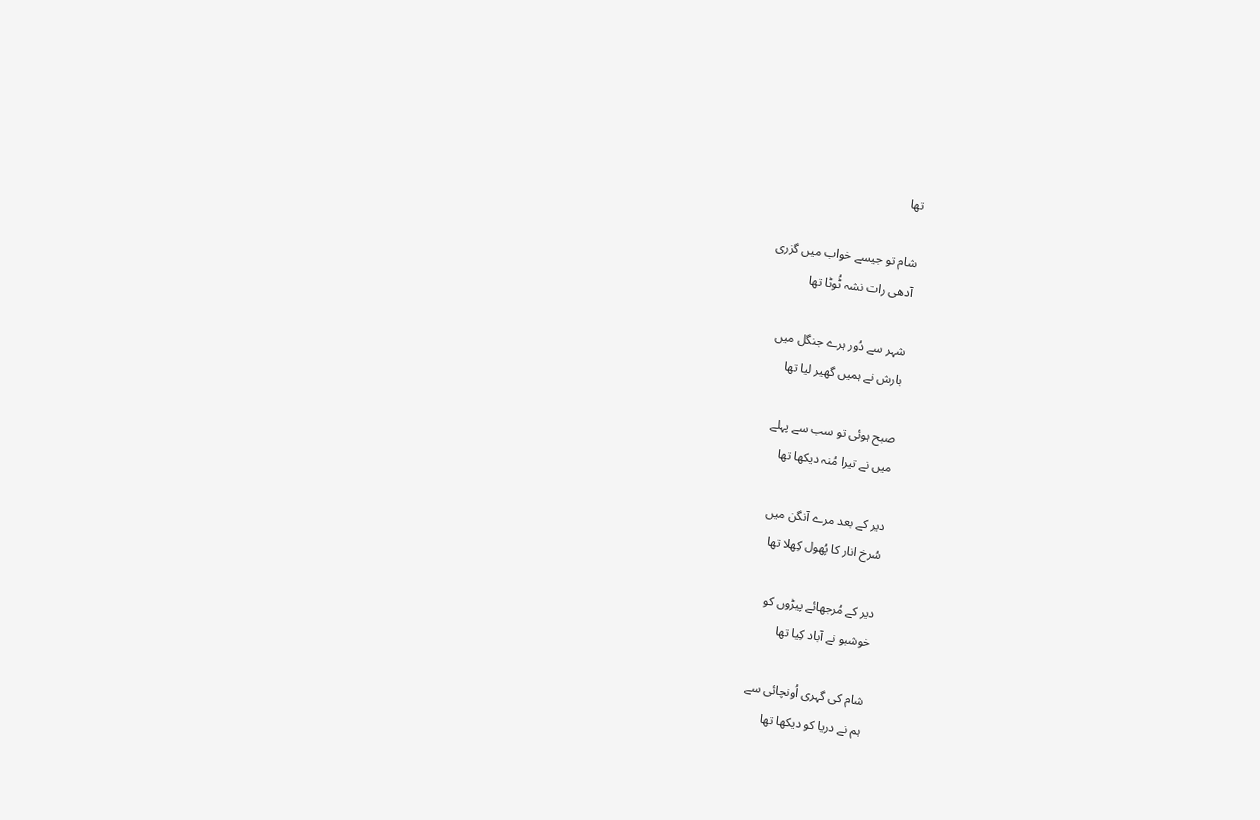تھا

شام تو جیسے خواب میں گزری
آدھی رات نشہ ٹُوٹا تھا

شہر سے دُور ہرے جنگل میں
بارش نے ہمیں گھیر لیا تھا

صبح ہوئی تو سب سے پہلے
میں نے تیرا مُنہ دیکھا تھا

دیر کے بعد مرے آنگن میں
سُرخ انار کا پُھول کِھلا تھا

دیر کے مُرجھائے پیڑوں کو
خوشبو نے آباد کِیا تھا

شام کی گہری اُونچائی سے
ہم نے دریا کو دیکھا تھا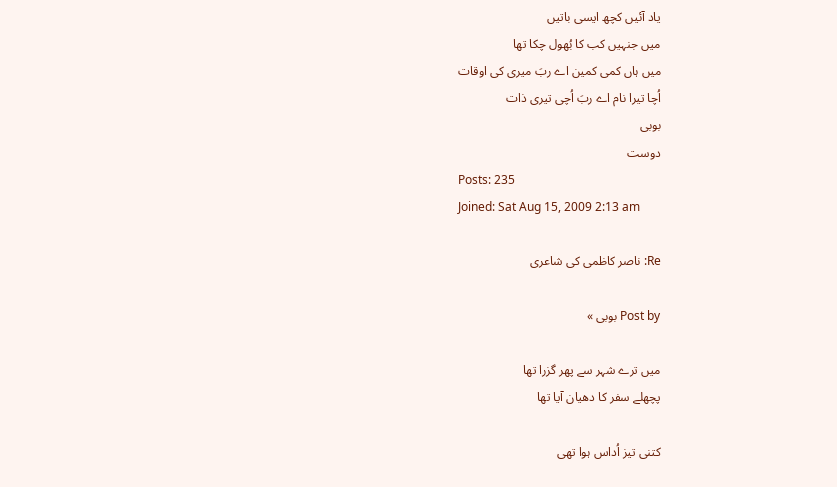یاد آئیں کچھ ایسی باتیں
میں جنہیں کب کا بُھول چکا تھا
میں ہاں کمی کمین اے ربَ میری کی اوقات
اُچا تیرا نام اے ربَ اُچی تیری ذات
بوبی
دوست
Posts: 235
Joined: Sat Aug 15, 2009 2:13 am

Re: ناصر کاظمی کی شاعری

Post by بوبی »

میں ترے شہر سے پھر گزرا تھا
پچھلے سفر کا دھیان آیا تھا

کتنی تیز اُداس ہوا تھی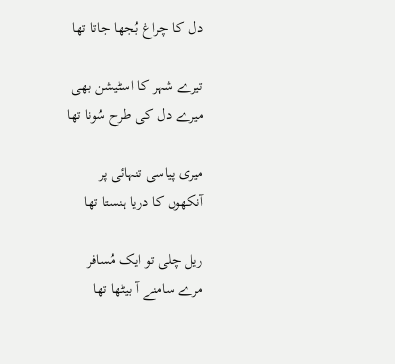دل کا چراغ بُجھا جاتا تھا

تیرے شہر کا اسٹیشن بھی
میرے دل کی طرح سُونا تھا

میری پیاسی تنہائی پر
آنکھوں کا دریا ہنستا تھا

ریل چلی تو ایک مُسافر
مرے سامنے آ بیٹھا تھا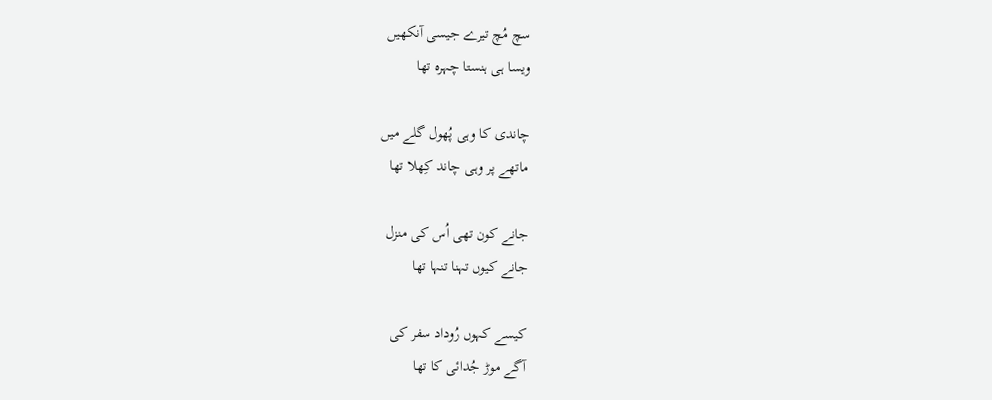سچ مُچ تیرے جیسی آنکھیں
ویسا ہی ہنستا چہرہ تھا

چاندی کا وہی پُھول گلے میں
ماتھے پر وہی چاند کِھلا تھا

جانے کون تھی اُس کی منزل
جانے کیوں تہنا تنہا تھا

کیسے کہوں رُوداد سفر کی
آگے موڑ جُدائی کا تھا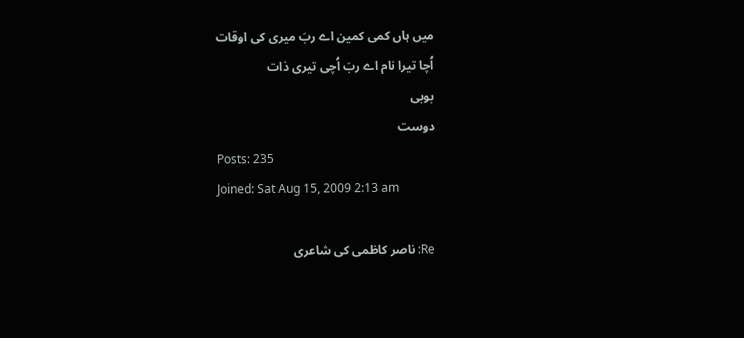میں ہاں کمی کمین اے ربَ میری کی اوقات
اُچا تیرا نام اے ربَ اُچی تیری ذات
بوبی
دوست
Posts: 235
Joined: Sat Aug 15, 2009 2:13 am

Re: ناصر کاظمی کی شاعری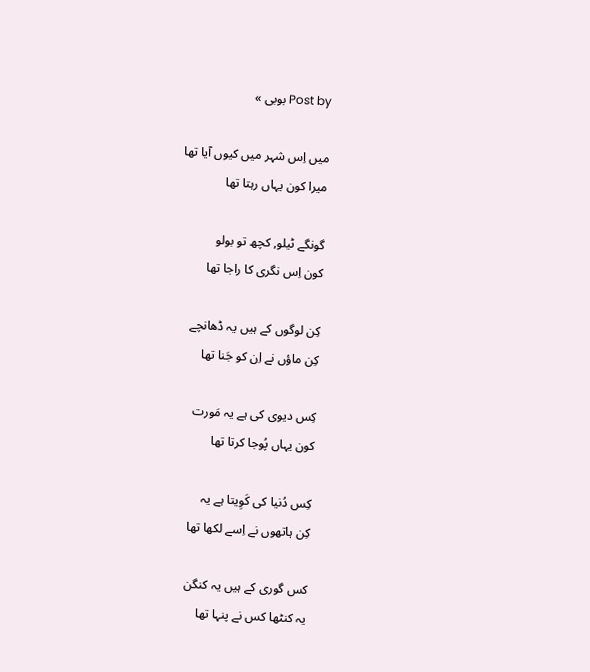Post by بوبی »

میں اِس شہر میں کیوں آیا تھا
میرا کون یہاں رہتا تھا

گونگے ٹیلو, کچھ تو بولو
کون اِس نگری کا راجا تھا

کِن لوگوں کے ہیں یہ ڈھانچے
کِن ماؤں نے اِن کو جَنا تھا

کِس دیوی کی ہے یہ مَورت
کون یہاں پُوجا کرتا تھا

کِس دُنیا کی کَوِیتا ہے یہ
کِن ہاتھوں نے اِسے لکھا تھا

کس گوری کے ہیں یہ کنگن
یہ کنٹھا کس نے پنہا تھا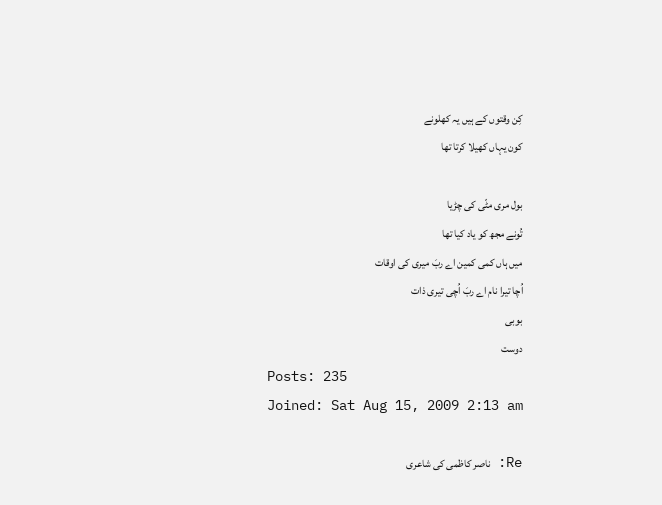کِن وقتوں کے ہیں یہ کھلونے
کون یہاں کھیلا کرتا تھا

بول مری مٹّی کی چڑیا
تُونے مجھ کو یاد کیا تھا
میں ہاں کمی کمین اے ربَ میری کی اوقات
اُچا تیرا نام اے ربَ اُچی تیری ذات
بوبی
دوست
Posts: 235
Joined: Sat Aug 15, 2009 2:13 am

Re: ناصر کاظمی کی شاعری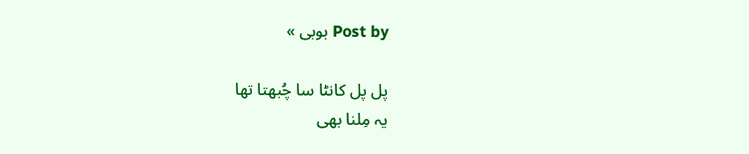Post by بوبی »

پل پل کانٹا سا چُبھتا تھا
یہ مِلنا بھی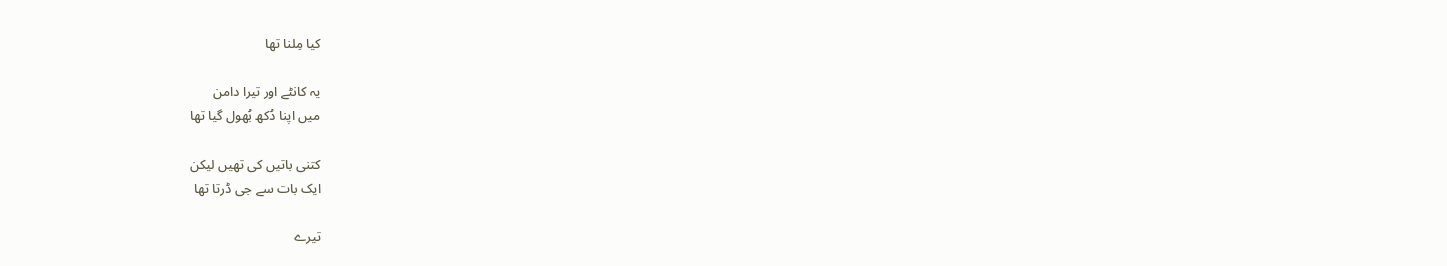کیا مِلنا تھا

یہ کانٹے اور تیرا دامن
میں اپنا دُکھ بُھول گیا تھا

کتنی باتیں کی تھیں لیکن
ایک بات سے جی ڈرتا تھا

تیرے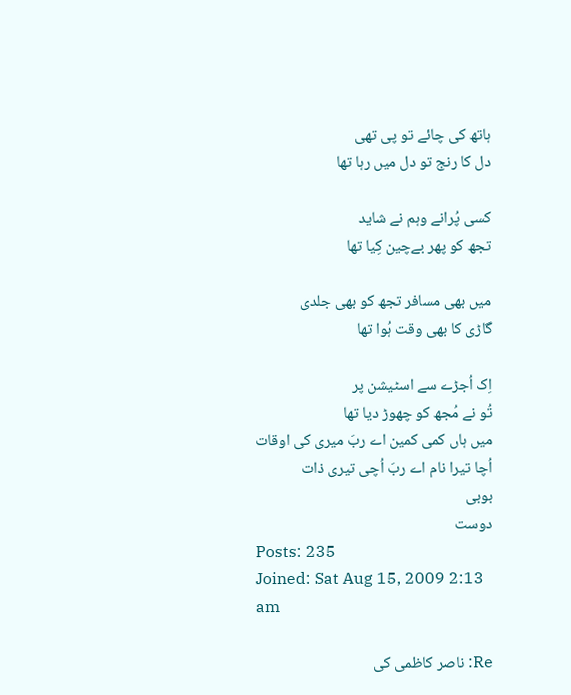ہاتھ کی چائے تو پی تھی
دل کا رنج تو دل میں رہا تھا

کسی پُرانے وہم نے شاید
تجھ کو پھر بےچین کِیا تھا

میں بھی مسافر تجھ کو بھی جلدی
گاڑی کا بھی وقت ہُوا تھا

اِک اُجڑے سے اسٹیشن پر
تُو نے مُجھ کو چھوڑ دیا تھا
میں ہاں کمی کمین اے ربَ میری کی اوقات
اُچا تیرا نام اے ربَ اُچی تیری ذات
بوبی
دوست
Posts: 235
Joined: Sat Aug 15, 2009 2:13 am

Re: ناصر کاظمی کی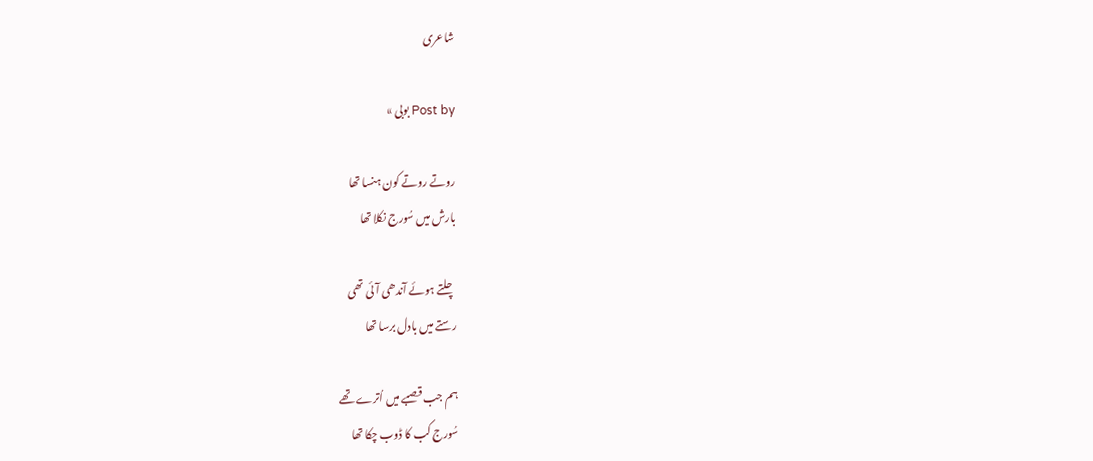شاعری

Post by بوبی »

روتے روتے کون ہنسا تھا
بارش میں سُورج نکلا تھا

چلتے ہوئے آندھی آئی تھی
رستے میں بادل برسا تھا

ہم جب قصبے میں اُترے تھے
سُورج کب کا ڈوب چکا تھا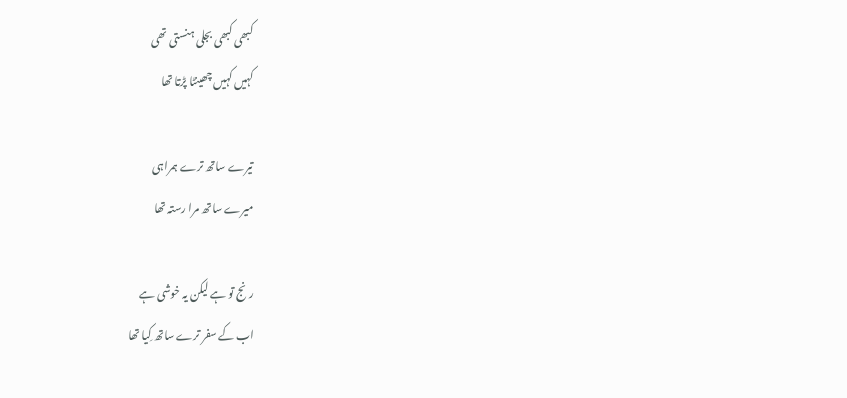کبھی کبھی بجلی ہنستی تھی
کہیں کہیں چھینٹا پڑتا تھا

تیرے ساتھ ترے ہمراہی
میرے ساتھ مرا رستہ تھا

رنج تو ہے لیکن یہ خوشی ہے
اب کے سفر ترے ساتھ کِیا تھا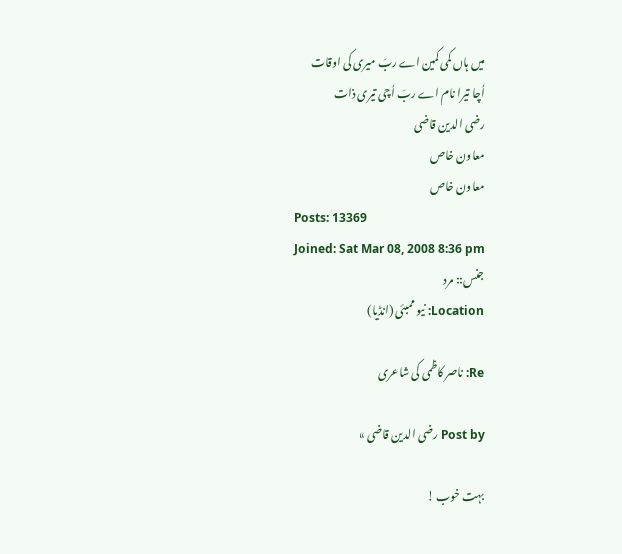میں ہاں کمی کمین اے ربَ میری کی اوقات
اُچا تیرا نام اے ربَ اُچی تیری ذات
رضی الدین قاضی
معاون خاص
معاون خاص
Posts: 13369
Joined: Sat Mar 08, 2008 8:36 pm
جنس:: مرد
Location: نیو ممبئی (انڈیا)

Re: ناصر کاظمی کی شاعری

Post by رضی الدین قاضی »

بہت خوب !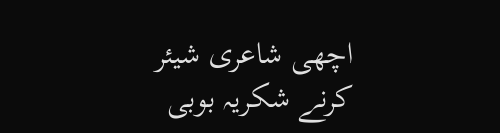اچھی شاعری شیئر کرنے شکریہ بوبی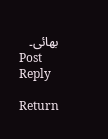بھائی۔
Post Reply

Return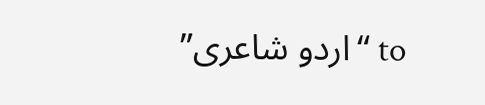to “اردو شاعری”